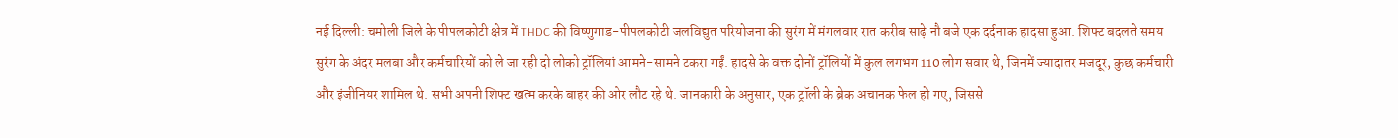नई दिल्ली: चमोली जिले के पीपलकोटी क्षेत्र में THDC की विष्णुगाड-पीपलकोटी जलविद्युत परियोजना की सुरंग में मंगलवार रात करीब साढ़े नौ बजे एक दर्दनाक हादसा हुआ. शिफ्ट बदलते समय सुरंग के अंदर मलबा और कर्मचारियों को ले जा रही दो लोको ट्रॉलियां आमने-सामने टकरा गईं. हादसे के वक्त दोनों ट्रॉलियों में कुल लगभग 110 लोग सवार थे, जिनमें ज्यादातर मजदूर, कुछ कर्मचारी और इंजीनियर शामिल थे. सभी अपनी शिफ्ट खत्म करके बाहर की ओर लौट रहे थे. जानकारी के अनुसार, एक ट्रॉली के ब्रेक अचानक फेल हो गए, जिससे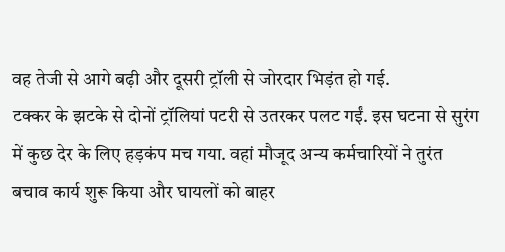वह तेजी से आगे बढ़ी और दूसरी ट्रॉली से जोरदार भिड़ंत हो गई.
टक्कर के झटके से दोनों ट्रॉलियां पटरी से उतरकर पलट गईं. इस घटना से सुरंग में कुछ देर के लिए हड़कंप मच गया. वहां मौजूद अन्य कर्मचारियों ने तुरंत बचाव कार्य शुरू किया और घायलों को बाहर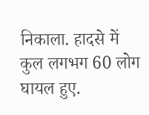निकाला. हादसे में कुल लगभग 60 लोग घायल हुए.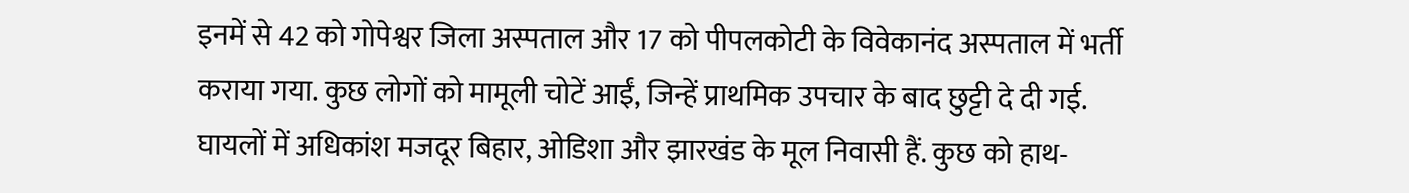इनमें से 42 को गोपेश्वर जिला अस्पताल और 17 को पीपलकोटी के विवेकानंद अस्पताल में भर्ती कराया गया. कुछ लोगों को मामूली चोटें आईं, जिन्हें प्राथमिक उपचार के बाद छुट्टी दे दी गई.
घायलों में अधिकांश मजदूर बिहार, ओडिशा और झारखंड के मूल निवासी हैं. कुछ को हाथ-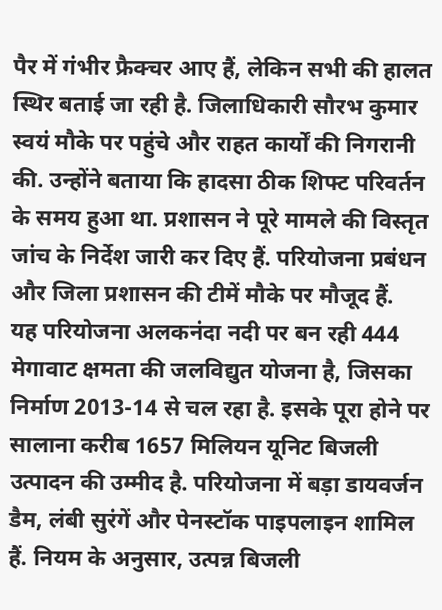पैर में गंभीर फ्रैक्चर आए हैं, लेकिन सभी की हालत स्थिर बताई जा रही है. जिलाधिकारी सौरभ कुमार स्वयं मौके पर पहुंचे और राहत कार्यों की निगरानी की. उन्होंने बताया कि हादसा ठीक शिफ्ट परिवर्तन के समय हुआ था. प्रशासन ने पूरे मामले की विस्तृत जांच के निर्देश जारी कर दिए हैं. परियोजना प्रबंधन और जिला प्रशासन की टीमें मौके पर मौजूद हैं.
यह परियोजना अलकनंदा नदी पर बन रही 444 मेगावाट क्षमता की जलविद्युत योजना है, जिसका निर्माण 2013-14 से चल रहा है. इसके पूरा होने पर सालाना करीब 1657 मिलियन यूनिट बिजली उत्पादन की उम्मीद है. परियोजना में बड़ा डायवर्जन डैम, लंबी सुरंगें और पेनस्टॉक पाइपलाइन शामिल हैं. नियम के अनुसार, उत्पन्न बिजली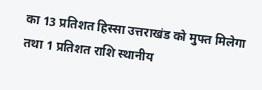का 13 प्रतिशत हिस्सा उत्तराखंड को मुफ्त मिलेगा तथा 1 प्रतिशत राशि स्थानीय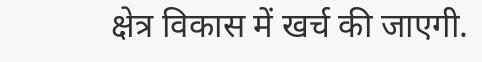क्षेत्र विकास में खर्च की जाएगी.